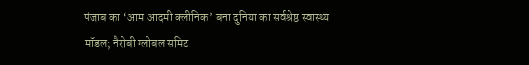पंजाब का ‘आम आदमी क्लीनिक’ बना दुनिया का सर्वश्रेष्ठ स्वास्थ्य मॉडल; नैरोबी ग्लोबल समिट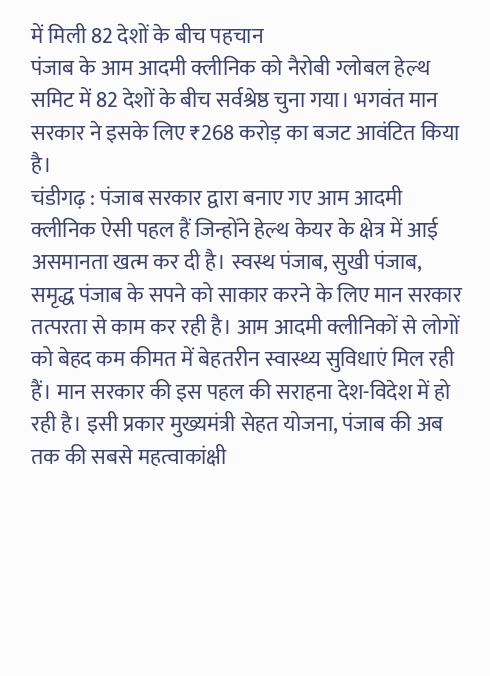में मिली 82 देशों के बीच पहचान
पंजाब के आम आदमी क्लीनिक को नैरोबी ग्लोबल हेल्थ समिट में 82 देशों के बीच सर्वश्रेष्ठ चुना गया। भगवंत मान सरकार ने इसके लिए ₹268 करोड़ का बजट आवंटित किया है।
चंडीगढ़ : पंजाब सरकार द्वारा बनाए गए आम आदमी क्लीनिक ऐसी पहल हैं जिन्होंने हेल्थ केयर के क्षेत्र में आई असमानता खत्म कर दी है। स्वस्थ पंजाब, सुखी पंजाब, समृद्ध पंजाब के सपने को साकार करने के लिए मान सरकार तत्परता से काम कर रही है। आम आदमी क्लीनिकों से लोगों को बेहद कम कीमत में बेहतरीन स्वास्थ्य सुविधाएं मिल रही हैं। मान सरकार की इस पहल की सराहना देश-विदेश में हो रही है। इसी प्रकार मुख्यमंत्री सेहत योजना, पंजाब की अब तक की सबसे महत्वाकांक्षी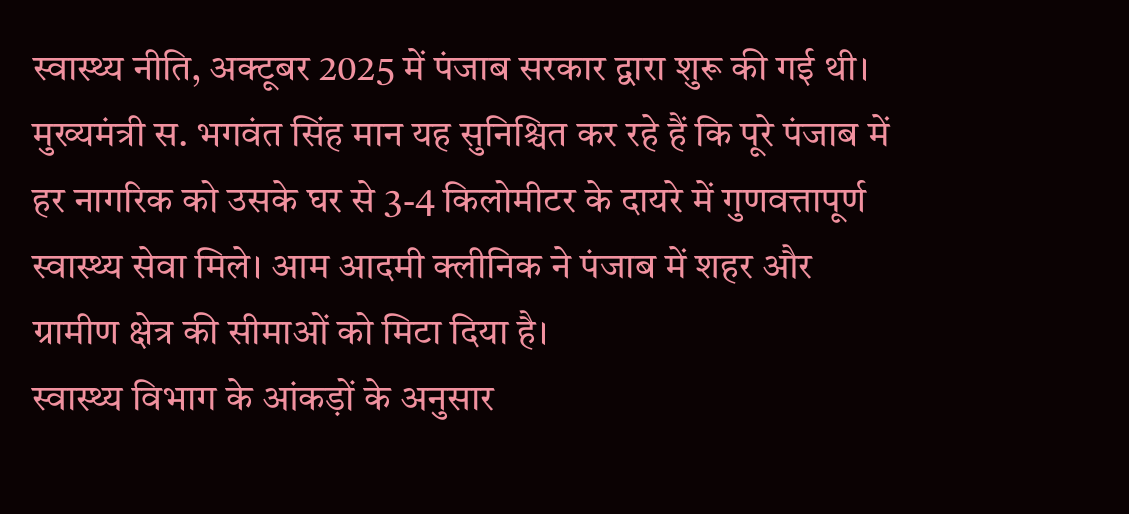स्वास्थ्य नीति, अक्टूबर 2025 में पंजाब सरकार द्वारा शुरू की गई थी। मुख्यमंत्री स. भगवंत सिंह मान यह सुनिश्चित कर रहे हैं कि पूरे पंजाब में हर नागरिक को उसके घर से 3-4 किलोमीटर के दायरे में गुणवत्तापूर्ण स्वास्थ्य सेवा मिले। आम आदमी क्लीनिक ने पंजाब में शहर और ग्रामीण क्षेत्र की सीमाओं को मिटा दिया है।
स्वास्थ्य विभाग के आंकड़ों के अनुसार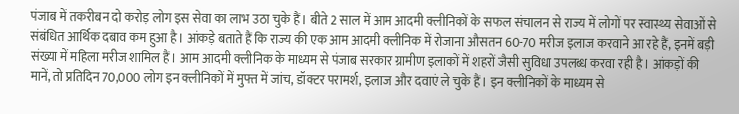पंजाब में तकरीबन दो करोड़ लोग इस सेवा का लाभ उठा चुके हैं। बीते 2 साल में आम आदमी क्लीनिकों के सफल संचालन से राज्य में लोगों पर स्वास्थ्य सेवाओं से संबंधित आर्थिक दबाव कम हुआ है। आंकड़े बताते हैं कि राज्य की एक आम आदमी क्लीनिक में रोजाना औसतन 60-70 मरीज इलाज करवाने आ रहे हैं, इनमें बड़ी संख्या में महिला मरीज शामिल हैं। आम आदमी क्लीनिक के माध्यम से पंजाब सरकार ग्रामीण इलाकों में शहरों जैसी सुविधा उपलब्ध करवा रही है। आंकड़ों की मानें, तो प्रतिदिन 70,000 लोग इन क्लीनिकों में मुफ्त में जांच, डॉक्टर परामर्श, इलाज और दवाएं ले चुके हैं। इन क्लीनिकों के माध्यम से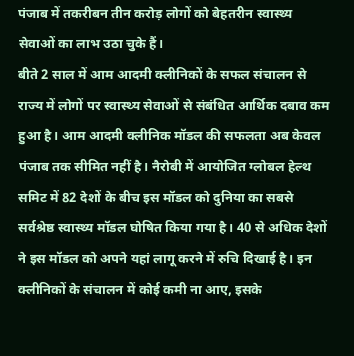पंजाब में तकरीबन तीन करोड़ लोगों को बेहतरीन स्वास्थ्य सेवाओं का लाभ उठा चुके हैं।
बीते 2 साल में आम आदमी क्लीनिकों के सफल संचालन से राज्य में लोगों पर स्वास्थ्य सेवाओं से संबंधित आर्थिक दबाव कम हुआ है। आम आदमी क्लीनिक मॉडल की सफलता अब केवल पंजाब तक सीमित नहीं है। नैरोबी में आयोजित ग्लोबल हेल्थ समिट में 82 देशों के बीच इस मॉडल को दुनिया का सबसे सर्वश्रेष्ठ स्वास्थ्य मॉडल घोषित किया गया है। 40 से अधिक देशों ने इस मॉडल को अपने यहां लागू करने में रुचि दिखाई है। इन क्लीनिकों के संचालन में कोई कमी ना आए, इसके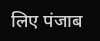लिए पंजाब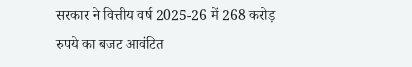सरकार ने वित्तीय वर्ष 2025-26 में 268 करोड़ रुपये का बजट आवंटित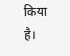किया है।